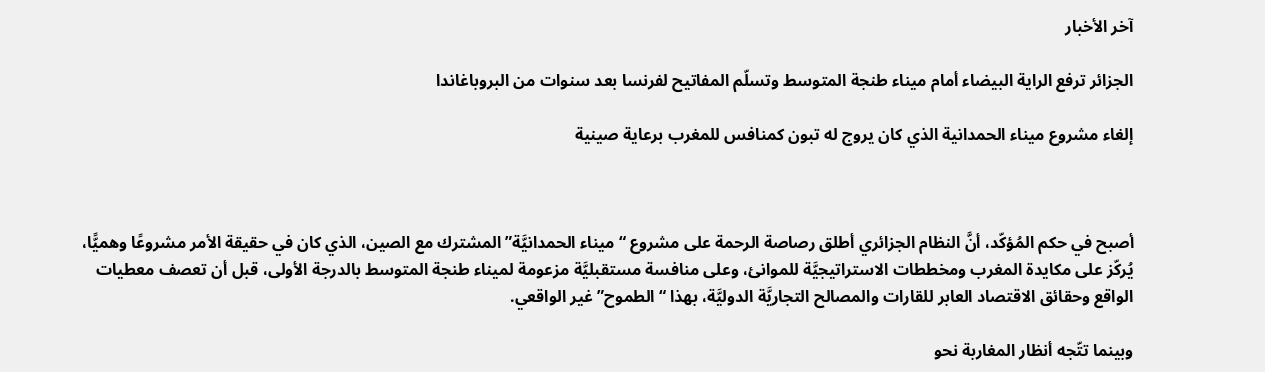آخر الأخبار

الجزائر ترفع الراية البيضاء أمام ميناء طنجة المتوسط وتسلّم المفاتيح لفرنسا بعد سنوات من البروباغاندا

إلغاء مشروع ميناء الحمدانية الذي كان يروج له تبون كمنافس للمغرب برعاية صينية



أصبح في حكم المُؤكّد، أنَّ النظام الجزائري أطلق رصاصة الرحمة على مشروع “ميناء الحمدانيَّة” المشترك مع الصين، الذي كان في حقيقة الأمر مشروعًا وهميًّا، يُركّز على مكايدة المغرب ومخططات الاستراتيجيَّة للموانئ، وعلى منافسة مستقبليَّة مزعومة لميناء طنجة المتوسط بالدرجة الأولى، قبل أن تعصف معطيات الواقع وحقائق الاقتصاد العابر للقارات والمصالح التجاريَّة الدوليَّة، بهذا “الطموح” غير الواقعي.

وبينما تتّجه أنظار المغاربة نحو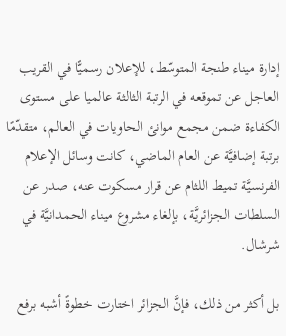إدارة ميناء طنجة المتوسّط، للإعلان رسميًّا في القريب العاجل عن تموقعه في الرتبة الثالثة عالميا على مستوى الكفاءة ضمن مجمع موانئ الحاويات في العالم، متقدّمًا برتبة إضافيَّة عن العام الماضي، كانت وسائل الإعلام الفرنسيَّة تميط اللثام عن قرار مسكوت عنه، صدر عن السلطات الجزائريَّة، بإلغاء مشروع ميناء الحمدانيَّة في شرشال.

بل أكثر من ذلك، فإنَّ الجزائر اختارت خطوةً أشبه برفع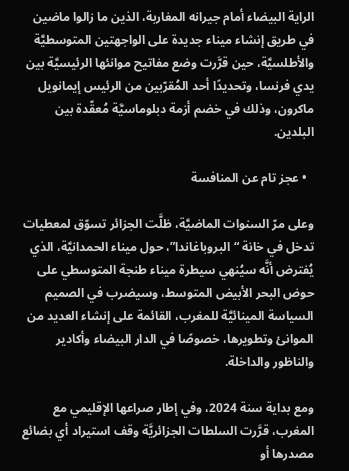الراية البيضاء أمام جيرانه المغاربة، الذين ما زالوا ماضين في طريق إنشاء ميناء جديدة على الواجهتين المتوسطيَّة والأطلسيَّة، حين قرَّرت وضع مفاتيح موانئها الرئيسيَّة بين يدي فرنسا، وتحديدًا أحد المُقرّبين من الرئيس إيمانويل ماكرون، وذلك في خضم أزمة دبلوماسيَّة مُعقّدة بين البلدين.

  • عجز تام عن المنافسة

وعلى مرّ السنوات الماضيَّة، ظلَّت الجزائر تسوّق لمعطيات تدخل في خانة “البروباغاندا”، حول ميناء الحمدانيَّة، الذي يُفترض أنَّه سيُنهي سيطرة ميناء طنجة المتوسطي على حوض البحر الأبيض المتوسط، وسيضرب في الصميم السياسة المينائيَّة للمغرب، القائمة على إنشاء العديد من الموانئ وتطويرها، خصوصًا في الدار البيضاء وأكادير والناظور والداخلة.

ومع بداية سنة 2024، وفي إطار صراعها الإقليمي مع المغرب، قرَّرت السلطات الجزائريَّة وقف استيراد أي بضائع مصدرها أو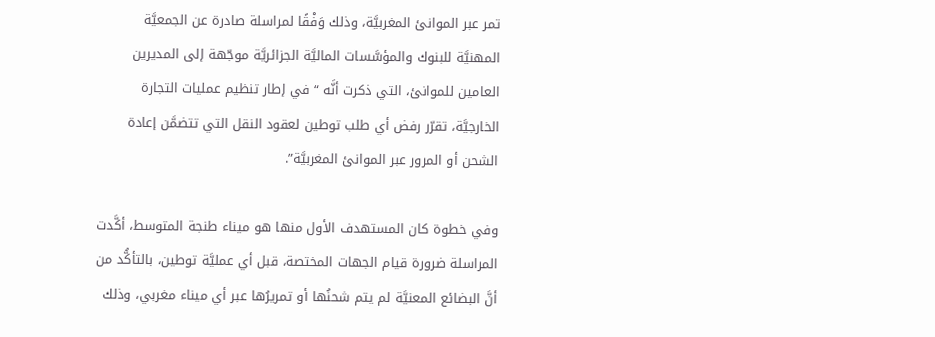تمر عبر الموانئ المغربيَّة، وذلك وَفْقًا لمراسلة صادرة عن الجمعيَّة المهنيَّة للبنوك والمؤسَّسات الماليَّة الجزائريَّة موجّهة إلى المديرين العامين للموانئ، التي ذكرت أنَّه “في إطار تنظيم عمليات التجارة الخارجيَّة، تقرّر رفض أي طلب توطين لعقود النقل التي تتضمَّن إعادة الشحن أو المرور عبر الموانئ المغربيَّة”.

وفي خطوة كان المستهدف الأول منها هو ميناء طنجة المتوسط، أكَّدت المراسلة ضرورة قيام الجهات المختصة، قبل أي عمليَّة توطين، بالتأكُّد من أنَّ البضائع المعنيَّة لم يتم شحنُها أو تمريرُها عبر أي ميناء مغربي، وذلك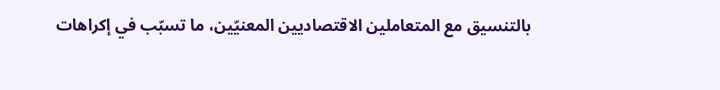بالتنسيق مع المتعاملين الاقتصاديين المعنيّين، ما تسبّب في إكراهات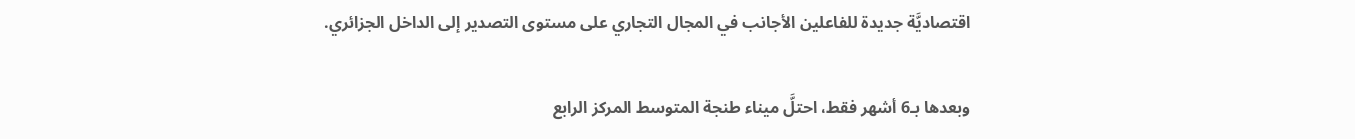اقتصاديَّة جديدة للفاعلين الأجانب في المجال التجاري على مستوى التصدير إلى الداخل الجزائري.

وبعدها بـ6 أشهر فقط، احتلَّ ميناء طنجة المتوسط المركز الرابع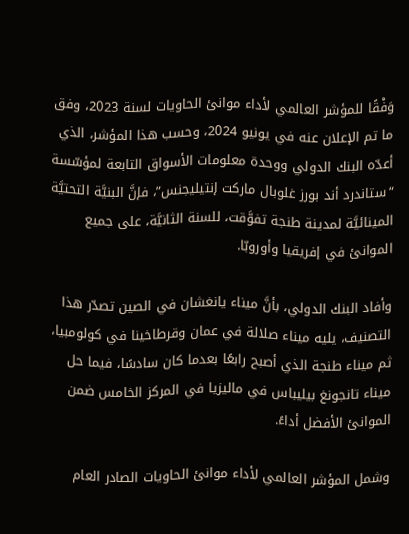وَفْقًا للمؤشر العالمي لأداء موانئ الحاويات لسنة 2023، وفق ما تم الإعلان عنه في يونيو 2024، وحسب هذا المؤشر، الذي أعدّه البنك الدولي ووحدة معلومات الأسواق التابعة لمؤسّسة “ستاندرد أند بورز غلوبال ماركت إنتيليجنس”، فإنَّ البنيَّة التحتيَّة المينائيَّة لمدينة طنجة تفوَّقت، للسنة الثانيَّة، على جميع الموانئ في إفريقيا وأوروبّا.

وأفاد البنك الدولي، بأنَّ ميناء يانغشان في الصين تصدّر هذا التصنيف، يليه ميناء صلالة في عمان وقرطاخينا في كولومبيا، ثم ميناء طنجة الذي أصبح رابعًا بعدما كان سادسًا، فيما حل ميناء تانجونغ بيليباس في ماليزيا في المركز الخامس ضمن الموانئ الأفضل أداءً.

وشمل المؤشر العالمي لأداء موانئ الحاويات الصادر العام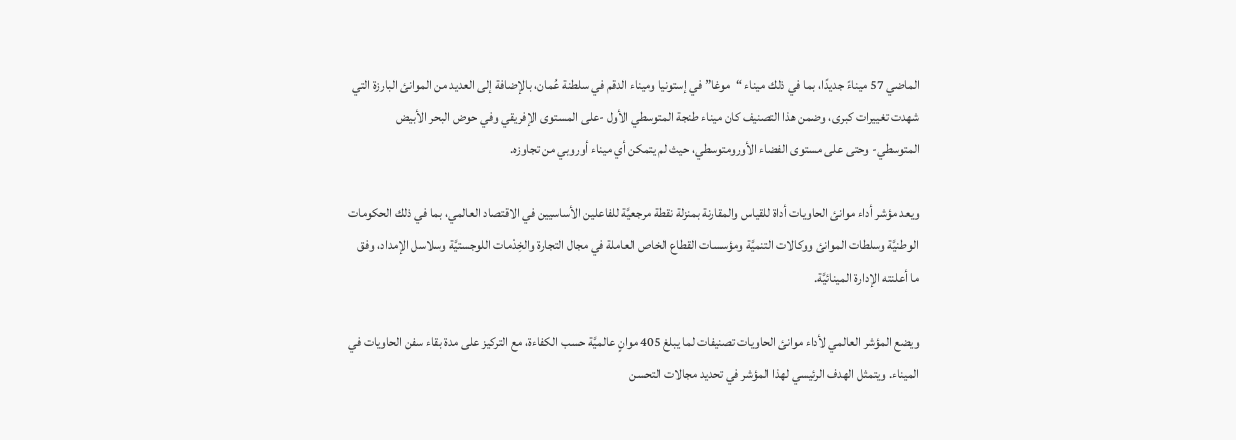الماضي 57 ميناءً جديدًا، بما في ذلك ميناء “موغا” في إستونيا وميناء الدقم في سلطنة عُمان، بالإضافة إلى العديد من الموانئ البارزة التي شهدت تغييرات كبرى، وضمن هذا التصنيف كان ميناء طنجة المتوسطي الأول -على المستوى الإفريقي وفي حوض البحر الأبيض المتوسطي- وحتى على مستوى الفضاء الأورومتوسطي، حيث لم يتمكن أي ميناء أوروبي من تجاوزه.

ويعد مؤشر أداء موانئ الحاويات أداة للقياس والمقارنة بمنزلة نقطة مرجعيَّة للفاعلين الأساسيين في الاقتصاد العالمي، بما في ذلك الحكومات الوطنيَّة وسلطات الموانئ ووكالات التنميَّة ومؤسسات القطاع الخاص العاملة في مجال التجارة والخِدْمات اللوجستيَّة وسلاسل الإمداد، وفق ما أعلنته الإدارة المينائيَّة.

ويضع المؤشر العالمي لأداء موانئ الحاويات تصنيفات لما يبلغ 405 موانٍ عالميَّة حسب الكفاءة، مع التركيز على مدة بقاء سفن الحاويات في الميناء. ويتمثل الهدف الرئيسي لهذا المؤشر في تحديد مجالات التحسن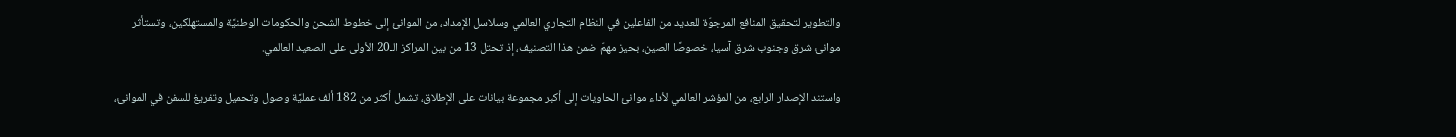والتطوير لتحقيق المنافع المرجوّة للعديد من الفاعلين في النظام التجاري العالمي وسلاسل الإمداد، من الموانئ إلى خطوط الشحن والحكومات الوطنيَّة والمستهلكين، وتستأثر موانئ شرق وجنوب شرق آسيا، خصوصًا الصين، بحيز مهمّ ضمن هذا التصنيف، إذ تحتل 13 من بين المراكز الـ20 الأولى على الصعيد العالمي.

واستند الإصدار الرابع، من المؤشر العالمي لأداء موانئ الحاويات إلى أكبر مجموعة بيانات على الإطلاق، تشمل أكثر من 182 ألف عمليَّة وصول وتحميل وتفريغ للسفن في الموانئ،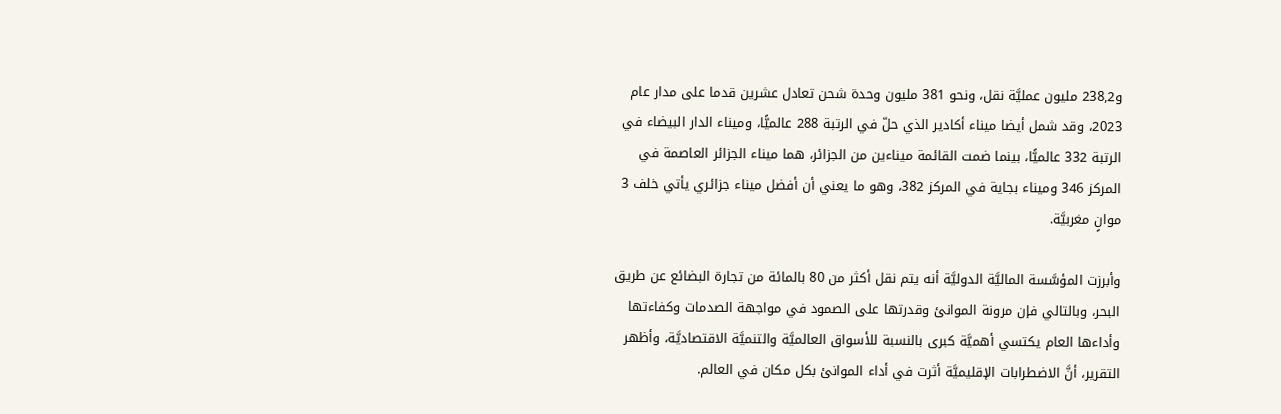و238,2 مليون عمليَّة نقل، ونحو 381 مليون وحدة شحن تعادل عشرين قدما على مدار عام 2023، وقد شمل أيضا ميناء أكادير الذي حلّ في الرتبة 288 عالميًّا، وميناء الدار البيضاء في الرتبة 332 عالميًّا، بينما ضمت القائمة ميناءين من الجزائر، هما ميناء الجزائر العاصمة في المركز 346 وميناء بجاية في المركز 382، وهو ما يعني أن أفضل ميناء جزائري يأتي خلف 3 موانٍ مغربيَّة.

وأبرزت المؤسَّسة الماليَّة الدوليَّة أنه يتم نقل أكثر من 80 بالمائة من تجارة البضائع عن طريق البحر، وبالتالي فإن مرونة الموانئ وقدرتها على الصمود في مواجهة الصدمات وكفاءتها وأداءها العام يكتسي أهميَّة كبرى بالنسبة للأسواق العالميَّة والتنميَّة الاقتصاديَّة، وأظهر التقرير، أنَّ الاضطرابات الإقليميَّة أثرت في أداء الموانئ بكل مكان في العالم.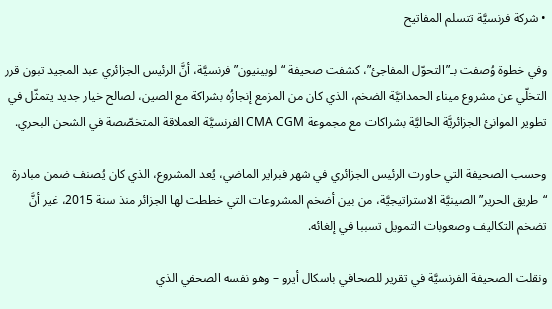• شركة فرنسيَّة تتسلم المفاتيح

وفي خطوة وُصفت بـ”التحوّل المفاجئ”، كشفت صحيفة “لوبينيون” فرنسيَّة، أنَّ الرئيس الجزائري عبد المجيد تبون قرر التخلّي عن مشروع ميناء الحمدانيَّة الضخم، الذي كان من المزمع إنجازُه بشراكة مع الصين، لصالح خيار جديد يتمثّل في تطوير الموانئ الجزائريَّة الحاليَّة بشراكات مع مجموعة CMA CGM الفرنسيَّة العملاقة المتخصّصة في الشحن البحري.

وحسب الصحيفة التي حاورت الرئيس الجزائري في شهر فبراير الماضي، يُعد المشروع، الذي كان يُصنف ضمن مبادرة “طريق الحرير” الصينيَّة الاستراتيجيَّة، من بين أضخم المشروعات التي خططت لها الجزائر منذ سنة 2015، غير أنَّ تضخم التكاليف وصعوبات التمويل تسببا في إلغائه.

ونقلت الصحيفة الفرنسيَّة في تقرير للصحافي باسكال أيرو – وهو نفسه الصحفي الذي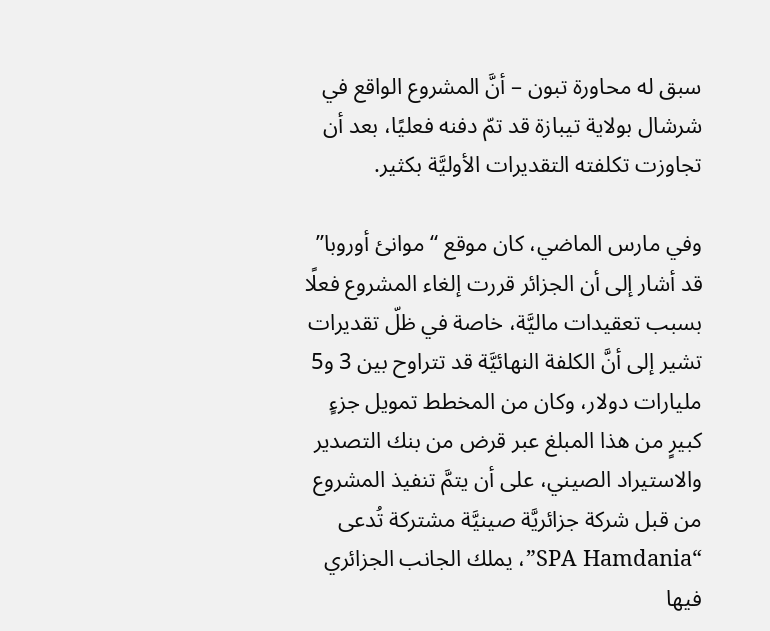سبق له محاورة تبون – أنَّ المشروع الواقع في شرشال بولاية تيبازة قد تمّ دفنه فعليًا، بعد أن تجاوزت تكلفته التقديرات الأوليَّة بكثير.

وفي مارس الماضي، كان موقع “موانئ أوروبا” قد أشار إلى أن الجزائر قررت إلغاء المشروع فعلًا بسبب تعقيدات ماليَّة، خاصة في ظلّ تقديرات تشير إلى أنَّ الكلفة النهائيَّة قد تتراوح بين 3 و5 مليارات دولار، وكان من المخطط تمويل جزءٍ كبيرٍ من هذا المبلغ عبر قرض من بنك التصدير والاستيراد الصيني، على أن يتمَّ تنفيذ المشروع من قبل شركة جزائريَّة صينيَّة مشتركة تُدعى  “SPA Hamdania”، يملك الجانب الجزائري فيها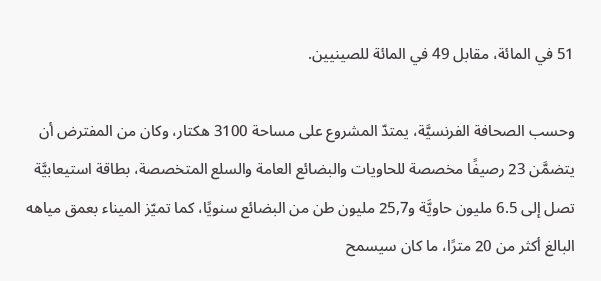51 في المائة، مقابل 49 في المائة للصينيين.

وحسب الصحافة الفرنسيَّة، يمتدّ المشروع على مساحة 3100 هكتار، وكان من المفترض أن يتضمَّن 23 رصيفًا مخصصة للحاويات والبضائع العامة والسلع المتخصصة، بطاقة استيعابيَّة تصل إلى 6.5 مليون حاويَّة و25,7 مليون طن من البضائع سنويًا، كما تميّز الميناء بعمق مياهه البالغ أكثر من 20 مترًا، ما كان سيسمح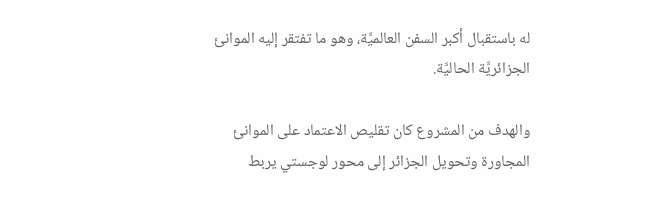له باستقبال أكبر السفن العالميَّة، وهو ما تفتقر إليه الموانئ الجزائريَّة الحاليَّة.

والهدف من المشروع كان تقليص الاعتماد على الموانئ المجاورة وتحويل الجزائر إلى محور لوجستي يربط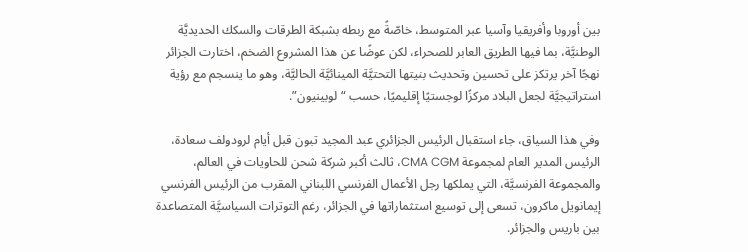بين أوروبا وأفريقيا وآسيا عبر المتوسط، خاصّةً مع ربطه بشبكة الطرقات والسكك الحديديَّة الوطنيَّة، بما فيها الطريق العابر للصحراء، لكن عوضًا عن هذا المشروع الضخم، اختارت الجزائر نهجًا آخر يرتكز على تحسين وتحديث بنيتها التحتيَّة المينائيَّة الحاليَّة، وهو ما ينسجم مع رؤية استراتيجيَّة لجعل البلاد مركزًا لوجستيًا إقليميًا، حسب “لوبينيون”.

وفي هذا السياق، جاء استقبال الرئيس الجزائري عبد المجيد تبون قبل أيام لرودولف سعادة، الرئيس المدير العام لمجموعة CMA CGM، ثالث أكبر شركة شحن للحاويات في العالم، والمجموعة الفرنسيَّة، التي يملكها رجل الأعمال الفرنسي اللبناني المقرب من الرئيس الفرنسي إيمانويل ماكرون، تسعى إلى توسيع استثماراتها في الجزائر، رغم التوترات السياسيَّة المتصاعدة بين باريس والجزائر.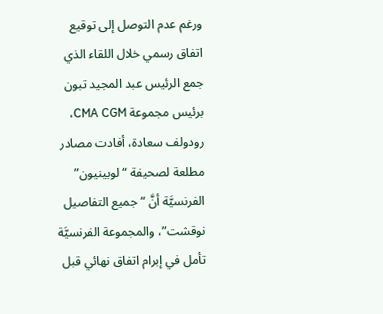ورغم عدم التوصل إلى توقيع اتفاق رسمي خلال اللقاء الذي جمع الرئيس عبد المجيد تبون برئيس مجموعة CMA CGM، رودولف سعادة، أفادت مصادر مطلعة لصحيفة “لوبينيون” الفرنسيَّة أنَّ “جميع التفاصيل نوقشت”، والمجموعة الفرنسيَّة تأمل في إبرام اتفاق نهائي قبل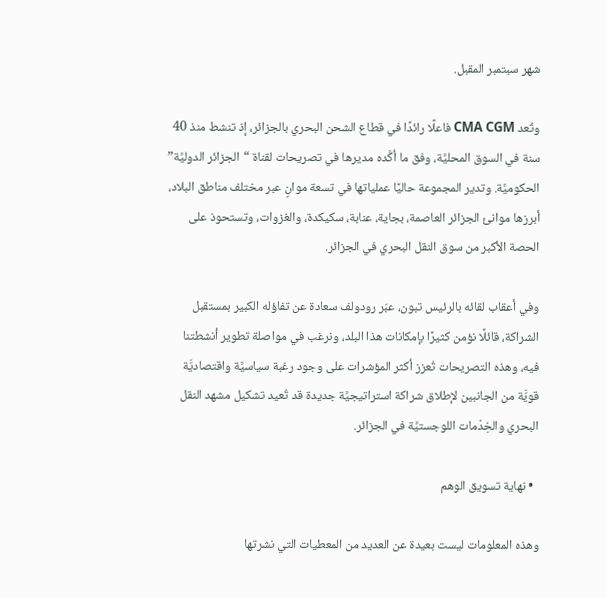شهر سبتمبر المقبل.

وتُعد CMA CGM فاعلًا رائدًا في قطاع الشحن البحري بالجزائر، إذ تنشط منذ 40 سنة في السوق المحليَّة، وفق ما أكَّده مديرها في تصريحات لقناة “الجزائر الدوليَّة” الحكوميَّة. وتدير المجموعة حاليًا عملياتها في تسعة موانٍ عبر مختلف مناطق البلاد، أبرزها موانئ الجزائر العاصمة، بجاية، عنابة، سكيكدة، والغزوات، وتستحوذ على الحصة الأكبر من سوق النقل البحري في الجزائر.

وفي أعقاب لقائه بالرئيس تبون، عبّر رودولف سعادة عن تفاؤله الكبير بمستقبل الشراكة، قائلًا نؤمن كثيرًا بإمكانات هذا البلد، ونرغب في مواصلة تطوير أنشطتنا فيه، وهذه التصريحات تُعزز أكثر المؤشرات على وجود رغبة سياسيَّة واقتصاديَّة قويَّة من الجانبين لإطلاق شراكة استراتيجيَّة جديدة قد تُعيد تشكيل مشهد النقل البحري والخِدْمات اللوجستيَّة في الجزائر.

  • نهاية تسويق الوهم

وهذه المعلومات ليست بعيدة عن العديد من المعطيات التي نشرتها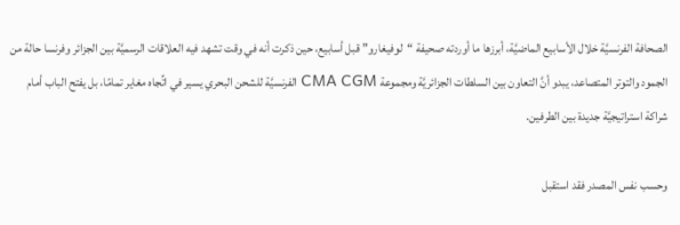الصحافة الفرنسيَّة خلال الأسابيع الماضيَّة، أبرزها ما أوردته صحيفة “لوفيغارو” قبل أسابيع، حين ذكرت أنه في وقت تشهد فيه العلاقات الرسميَّة بين الجزائر وفرنسا حالة من الجمود والتوتر المتصاعد، يبدو أنَّ التعاون بين السلطات الجزائريَّة ومجموعة CMA CGM الفرنسيَّة للشحن البحري يسير في اتِّجاه مغاير تمامًا، بل يفتح الباب أمام شراكة استراتيجيَّة جديدة بين الطرفين.

وحسب نفس المصدر فقد استقبل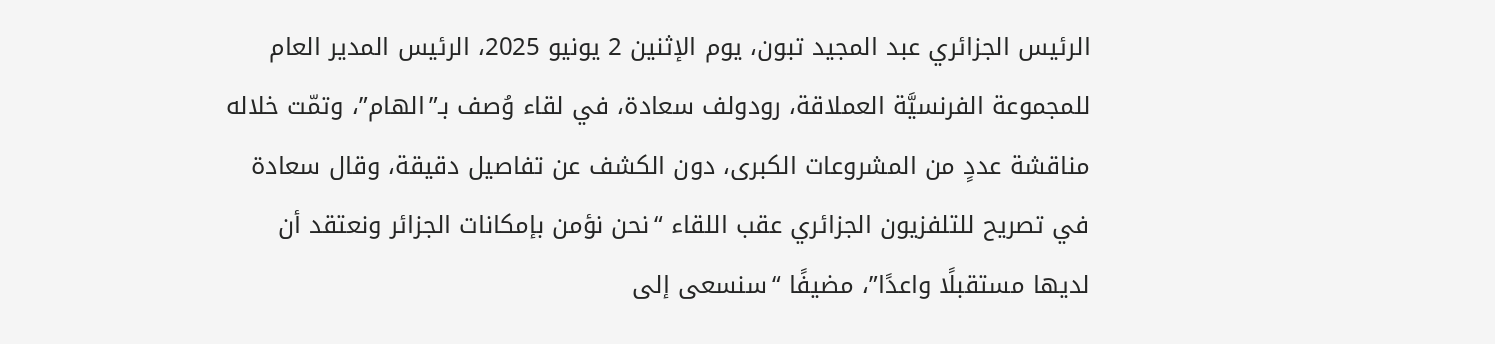الرئيس الجزائري عبد المجيد تبون، يوم الإثنين 2 يونيو 2025، الرئيس المدير العام للمجموعة الفرنسيَّة العملاقة، رودولف سعادة، في لقاء وُصف بـ”الهام”، وتمّت خلاله مناقشة عددٍ من المشروعات الكبرى، دون الكشف عن تفاصيل دقيقة، وقال سعادة في تصريح للتلفزيون الجزائري عقب اللقاء “نحن نؤمن بإمكانات الجزائر ونعتقد أن لديها مستقبلًا واعدًا”، مضيفًا “سنسعى إلى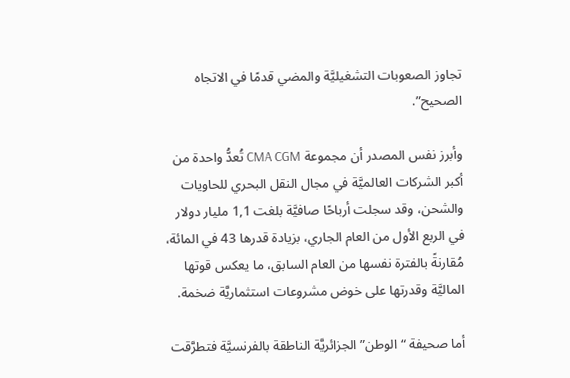تجاوز الصعوبات التشغيليَّة والمضي قدمًا في الاتجاه الصحيح”.

وأبرز نفس المصدر أن مجموعة CMA CGM تُعدُّ واحدة من أكبر الشركات العالميَّة في مجال النقل البحري للحاويات والشحن، وقد سجلت أرباحًا صافيَّة بلغت 1,1 مليار دولار في الربع الأول من العام الجاري، بزيادة قدرها 43 في المائة، مُقارنةً بالفترة نفسها من العام السابق، ما يعكس قوتها الماليَّة وقدرتها على خوض مشروعات استثماريَّة ضخمة.

أما صحيفة “الوطن” الجزائريَّة الناطقة بالفرنسيَّة فتطرَّقت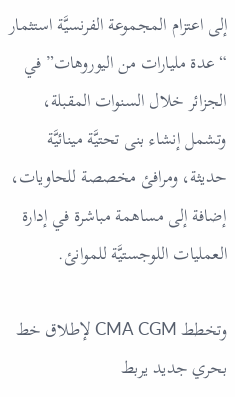إلى اعتزام المجموعة الفرنسيَّة استثمار “عدة مليارات من اليوروهات” في الجزائر خلال السنوات المقبلة، وتشمل إنشاء بنى تحتيَّة مينائيَّة حديثة، ومرافئ مخصصة للحاويات، إضافة إلى مساهمة مباشرة في إدارة العمليات اللوجستيَّة للموانئ.

وتخطط CMA CGM لإطلاق خط بحري جديد يربط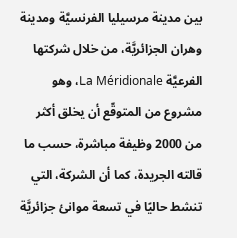بين مدينة مرسيليا الفرنسيَّة ومدينة وهران الجزائريَّة، من خلال شركتها الفرعيَّة La Méridionale، وهو مشروع من المتوقّع أن يخلق أكثر من 2000 وظيفة مباشرة، حسب ما قالته الجريدة، كما أن الشركة، التي تنشط حاليًا في تسعة موانئ جزائريَّة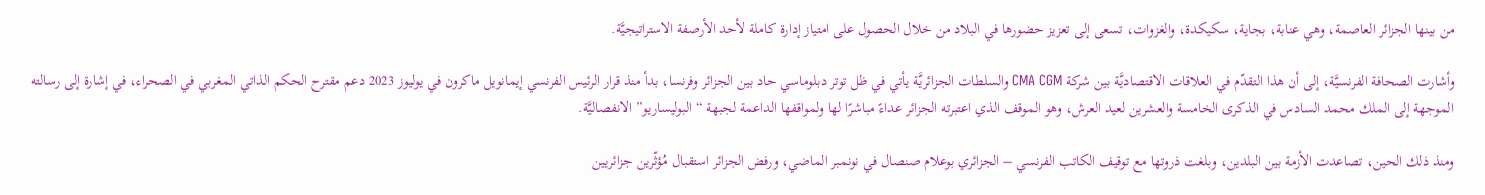من بينها الجزائر العاصمة، وهي عنابة، بجاية، سكيكدة، والغزوات، تسعى إلى تعزيز حضورها في البلاد من خلال الحصول على امتياز إدارة كاملة لأحد الأرصفة الاستراتيجيَّة.

وأشارت الصحافة الفرنسيَّة، إلى أن هذا التقدّم في العلاقات الاقتصاديَّة بين شركة CMA CGM والسلطات الجزائريَّة يأتي في ظل توتر دبلوماسي حاد بين الجزائر وفرنسا، بدأ منذ قرار الرئيس الفرنسي إيمانويل ماكرون في يوليوز 2023 دعم مقترح الحكم الذاتي المغربي في الصحراء، في إشارة إلى رسالته الموجهة إلى الملك محمد السادس في الذكرى الخامسة والعشرين لعيد العرش، وهو الموقف الذي اعتبرته الجزائر عداءً مباشرًا لها ولمواقفها الداعمة لجبهة “البوليساريو” الانفصاليَّة.

ومنذ ذلك الحين، تصاعدت الأزمة بين البلدين، وبلغت ذروتها مع توقيف الكاتب الفرنسي – الجزائري بوعلام صنصال في نونمبر الماضي، ورفض الجزائر استقبال مُؤثّرين جزائريين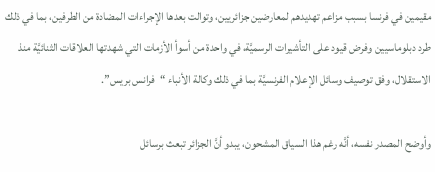مقيمين في فرنسا بسبب مزاعم تهديدهم لمعارضين جزائريين، وتوالت بعدها الإجراءات المضادة من الطرفين، بما في ذلك طرد دبلوماسيين وفرض قيود على التأشيرات الرسميَّة، في واحدة من أسوأ الأزمات التي شهدتها العلاقات الثنائيَّة منذ الاستقلال، وفق توصيف وسائل الإعلام الفرنسيَّة بما في ذلك وكالة الأنباء “فرانس بريس”.

وأوضح المصدر نفسه، أنَّه رغم هذا السياق المشحون، يبدو أنَّ الجزائر تبعث برسائل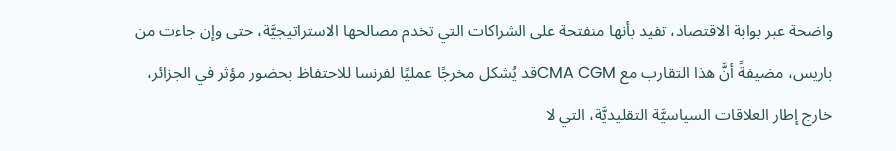واضحة عبر بوابة الاقتصاد، تفيد بأنها منفتحة على الشراكات التي تخدم مصالحها الاستراتيجيَّة، حتى وإن جاءت من باريس، مضيفةً أنَّ هذا التقارب مع CMA CGMقد يُشكل مخرجًا عمليًا لفرنسا للاحتفاظ بحضور مؤثر في الجزائر، خارج إطار العلاقات السياسيَّة التقليديَّة، التي لا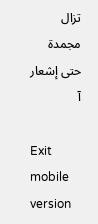تزال مجمدة حتى إشعار آ

Exit mobile version